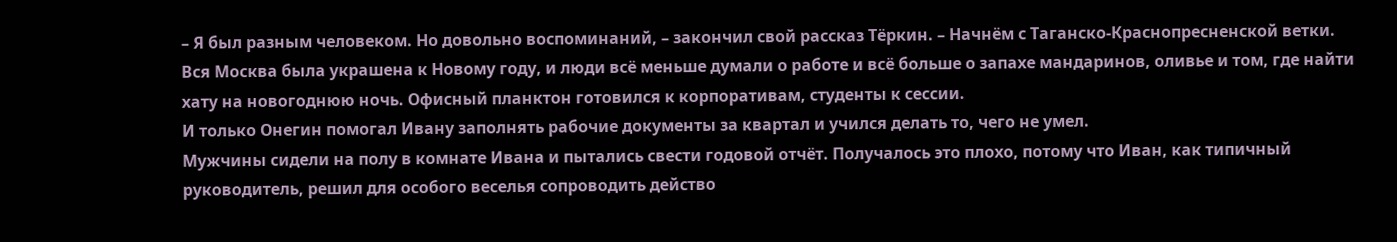– Я был разным человеком. Но довольно воспоминаний, – закончил свой рассказ Тёркин. – Начнём с Таганско-Краснопресненской ветки.
Вся Москва была украшена к Новому году, и люди всё меньше думали о работе и всё больше о запахе мандаринов, оливье и том, где найти хату на новогоднюю ночь. Офисный планктон готовился к корпоративам, студенты к сессии.
И только Онегин помогал Ивану заполнять рабочие документы за квартал и учился делать то, чего не умел.
Мужчины сидели на полу в комнате Ивана и пытались свести годовой отчёт. Получалось это плохо, потому что Иван, как типичный руководитель, решил для особого веселья сопроводить действо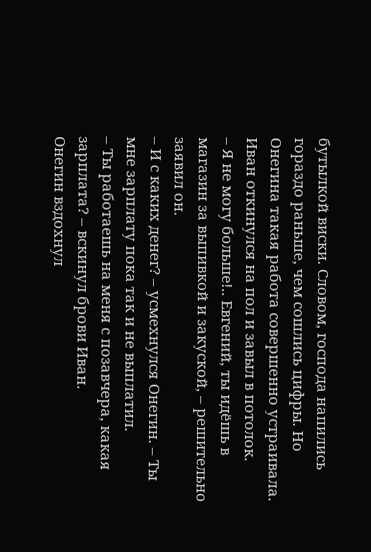бутылкой виски. Словом, господа напились гораздо раньше, чем сошлись цифры. Но Онегина такая работа совершенно устраивала.
Иван откинулся на пол и завыл в потолок.
– Я не могу больше!.. Евгений, ты идёшь в магазин за выпивкой и закуской, – решительно заявил он.
– И с каких денег? – усмехнулся Онегин. – Ты мне зарплату пока так и не выплатил.
– Ты работаешь на меня с позавчера, какая зарплата? – вскинул брови Иван.
Онегин вздохнул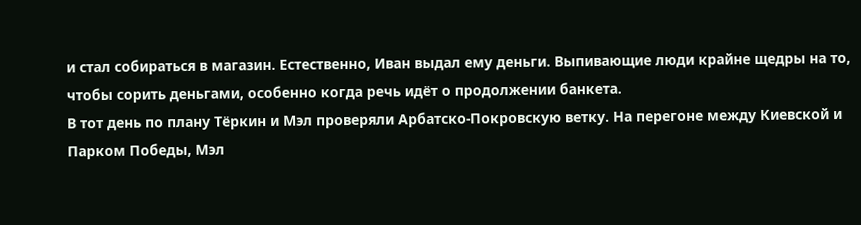и стал собираться в магазин. Естественно, Иван выдал ему деньги. Выпивающие люди крайне щедры на то, чтобы сорить деньгами, особенно когда речь идёт о продолжении банкета.
В тот день по плану Тёркин и Мэл проверяли Арбатско-Покровскую ветку. На перегоне между Киевской и Парком Победы, Мэл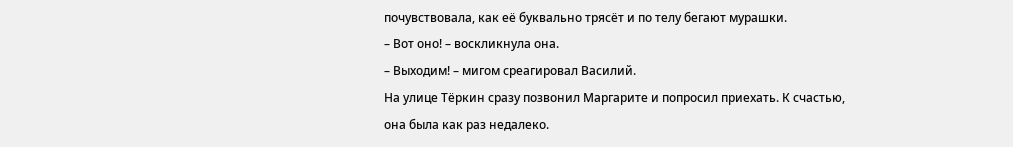почувствовала, как её буквально трясёт и по телу бегают мурашки.
– Вот оно! – воскликнула она.
– Выходим! – мигом среагировал Василий.
На улице Тёркин сразу позвонил Маргарите и попросил приехать. К счастью, она была как раз недалеко.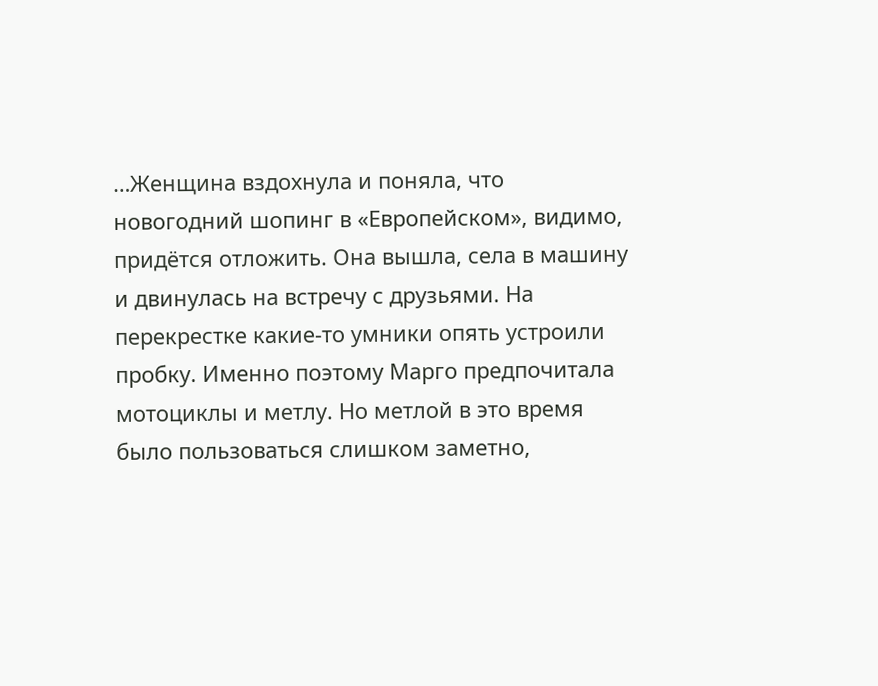…Женщина вздохнула и поняла, что новогодний шопинг в «Европейском», видимо, придётся отложить. Она вышла, села в машину и двинулась на встречу с друзьями. На перекрестке какие-то умники опять устроили пробку. Именно поэтому Марго предпочитала мотоциклы и метлу. Но метлой в это время было пользоваться слишком заметно,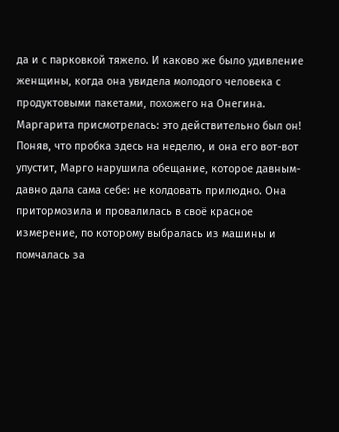да и с парковкой тяжело. И каково же было удивление женщины, когда она увидела молодого человека с продуктовыми пакетами, похожего на Онегина. Маргарита присмотрелась: это действительно был он! Поняв, что пробка здесь на неделю, и она его вот-вот упустит, Марго нарушила обещание, которое давным-давно дала сама себе: не колдовать прилюдно. Она притормозила и провалилась в своё красное измерение, по которому выбралась из машины и помчалась за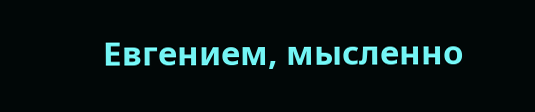Евгением, мысленно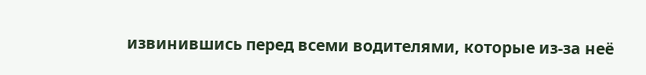извинившись перед всеми водителями, которые из-за неё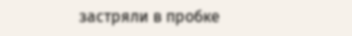застряли в пробке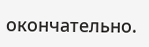окончательно.